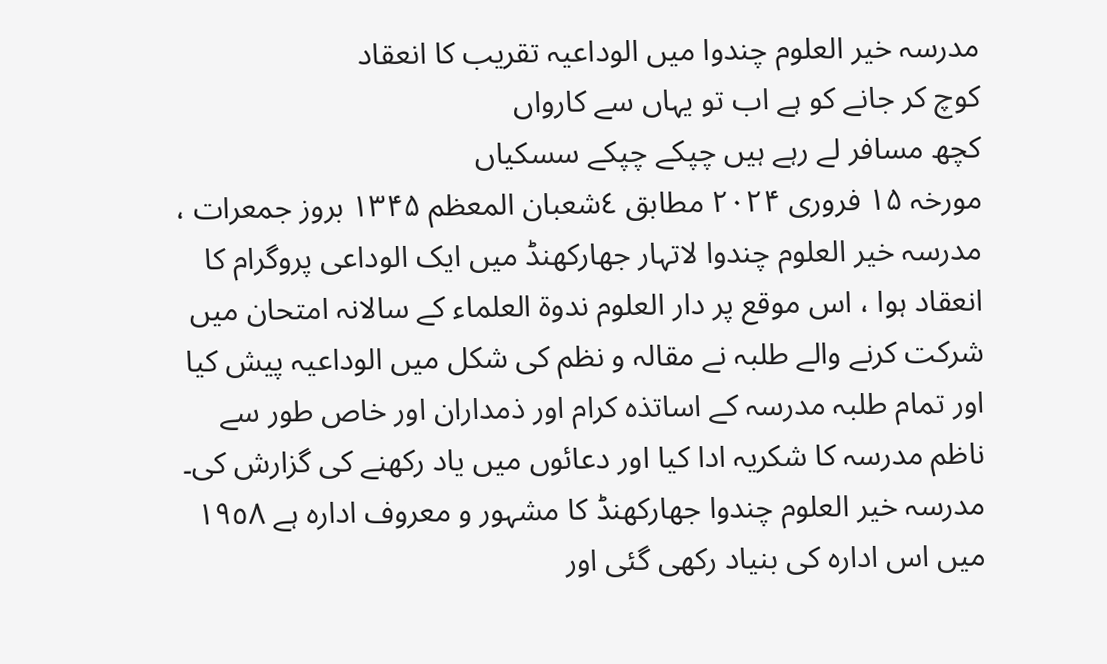مدرسہ خیر العلوم چندوا میں الوداعیہ تقریب کا انعقاد
کوچ کر جانے کو ہے اب تو یہاں سے کارواں
کچھ مسافر لے رہے ہیں چپکے چپکے سسکیاں
مورخہ ۱۵ فروری ۲۰۲۴ مطابق ٤شعبان المعظم ۱۳۴۵ بروز جمعرات ، مدرسہ خیر العلوم چندوا لاتہار جھارکھنڈ میں ایک الوداعی پروگرام کا انعقاد ہوا ، اس موقع پر دار العلوم ندوۃ العلماء کے سالانہ امتحان میں شرکت کرنے والے طلبہ نے مقالہ و نظم کی شکل میں الوداعیہ پیش کیا اور تمام طلبہ مدرسہ کے اساتذہ کرام اور ذمداران اور خاص طور سے ناظم مدرسہ کا شکریہ ادا کیا اور دعائوں میں یاد رکھنے کی گزارش کی۔ مدرسہ خیر العلوم چندوا جھارکھنڈ کا مشہور و معروف ادارہ ہے ١٩٥٨ میں اس ادارہ کی بنیاد رکھی گئی اور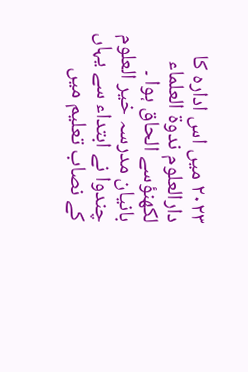٢٠٢٣ میں اس اداره کا دارالعلوم ندوۃ العلماء لکھنؤسے الحاق ہوا ۔ بانیان مدرسہ خیر العلوم چندوا نے ابتداء سے یہاں کے نصاب تعلیم میں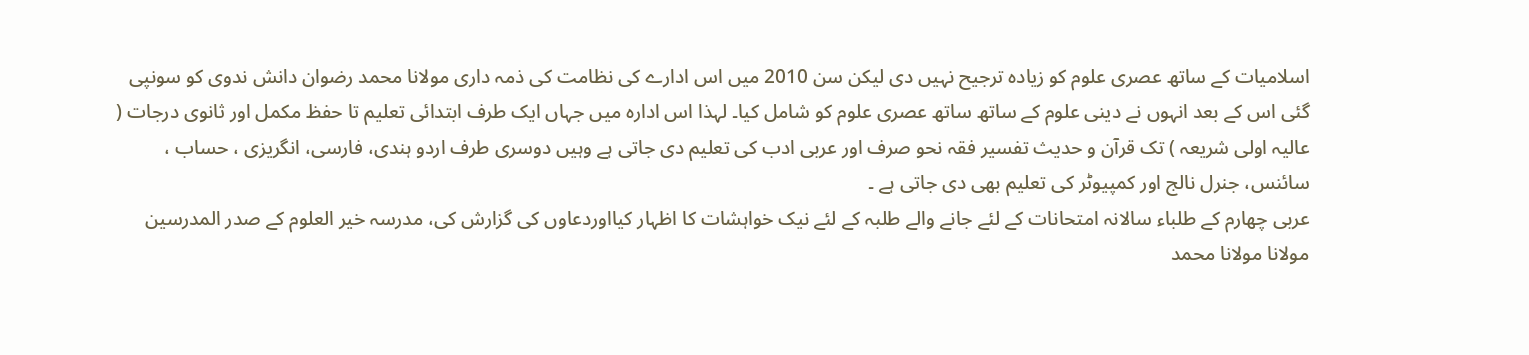اسلامیات کے ساتھ عصری علوم کو زیادہ ترجیح نہیں دی لیکن سن 2010 میں اس ادارے کی نظامت کی ذمہ داری مولانا محمد رضوان دانش ندوی کو سونپی گئی اس کے بعد انہوں نے دینی علوم کے ساتھ ساتھ عصری علوم کو شامل کیا۔ لہذا اس ادارہ میں جہاں ایک طرف ابتدائی تعلیم تا حفظ مکمل اور ثانوی درجات ( عالیہ اولی شریعہ ) تک قرآن و حدیث تفسیر فقہ نحو صرف اور عربی ادب کی تعلیم دی جاتی ہے وہیں دوسری طرف اردو ہندی، فارسی، انگریزی ، حساب ، سائنس، جنرل نالج اور کمپیوٹر کی تعلیم بھی دی جاتی ہے ۔
عربی چھارم کے طلباء سالانہ امتحانات کے لئے جانے والے طلبہ کے لئے نیک خواہشات کا اظہار کیااوردعاوں کی گزارش کی، مدرسہ خیر العلوم کے صدر المدرسین مولانا مولانا محمد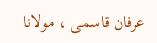عرفان قاسمی ، مولانا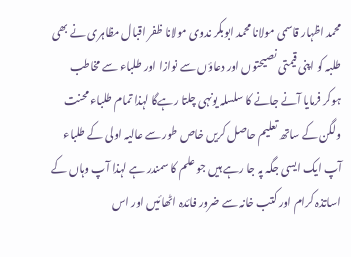محمد اظہار قاسمی مولانا محمد ابوبکر ندوی مولانا ظفر اقبال مظاہری نے بھی طلبہ کو اپنی قیمتی نصیحتوں اور دعاؤں سے نوازا اور طلباء سے مخاطب ہوکر فرمایا آنے جانے کا سلسلہ یونہی چلتا رہےگا لہذا تمام طلباء محنت ولگن کے ساتھ تعلیم حاصل کریں خاص طور سے عالیہ اولی کے طلباء آپ ایک ایسی جگہ پہ جا رہے ہیں جو علم کا سمندر ہے لہذا آپ وہاں کے اساتذہ کرام اور کتب خانہ سے ضرور فائدہ اٹھائیں اور اس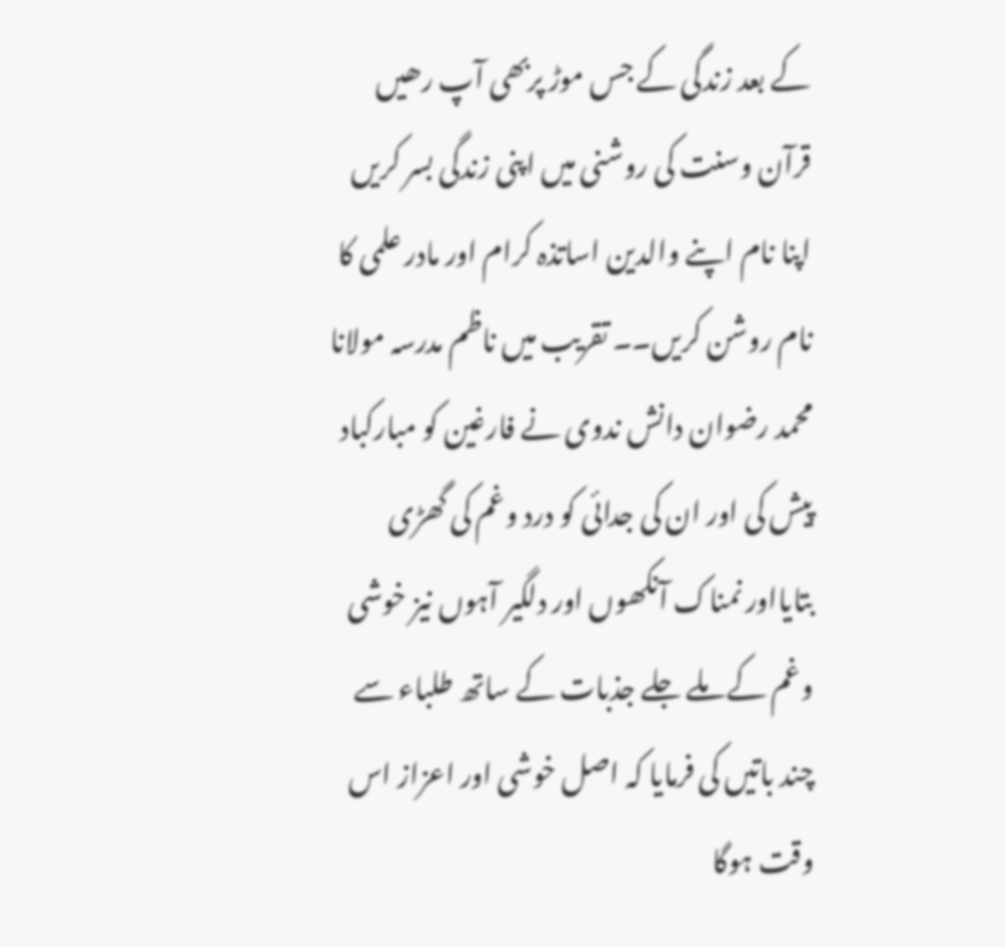کے بعد زندگی کے جس موڑ پربھی آپ رھیں قرآن وسنت کی روشنی میں اپنی زندگی بسر کریں اپنا نام اپنے والدین اساتذہ کرام اور مادر علمی کا نام روشن کریں۔۔ تقریب میں ناظم مدرسہ مولانا محمد رضوان دانش ندوی نے فارغین کو مبارکباد پیش کی اور ان کی جدائی کو درد وغم کی گھڑی بتایااور نمناک آنکھوں اور دلگیر آہوں نیز خوشی وغم کے ملے جلے جذبات کے ساتھ طلباء سے چند باتیں کی فرمایا کہ اصل خوشی اور اعزاز اس وقت ہوگا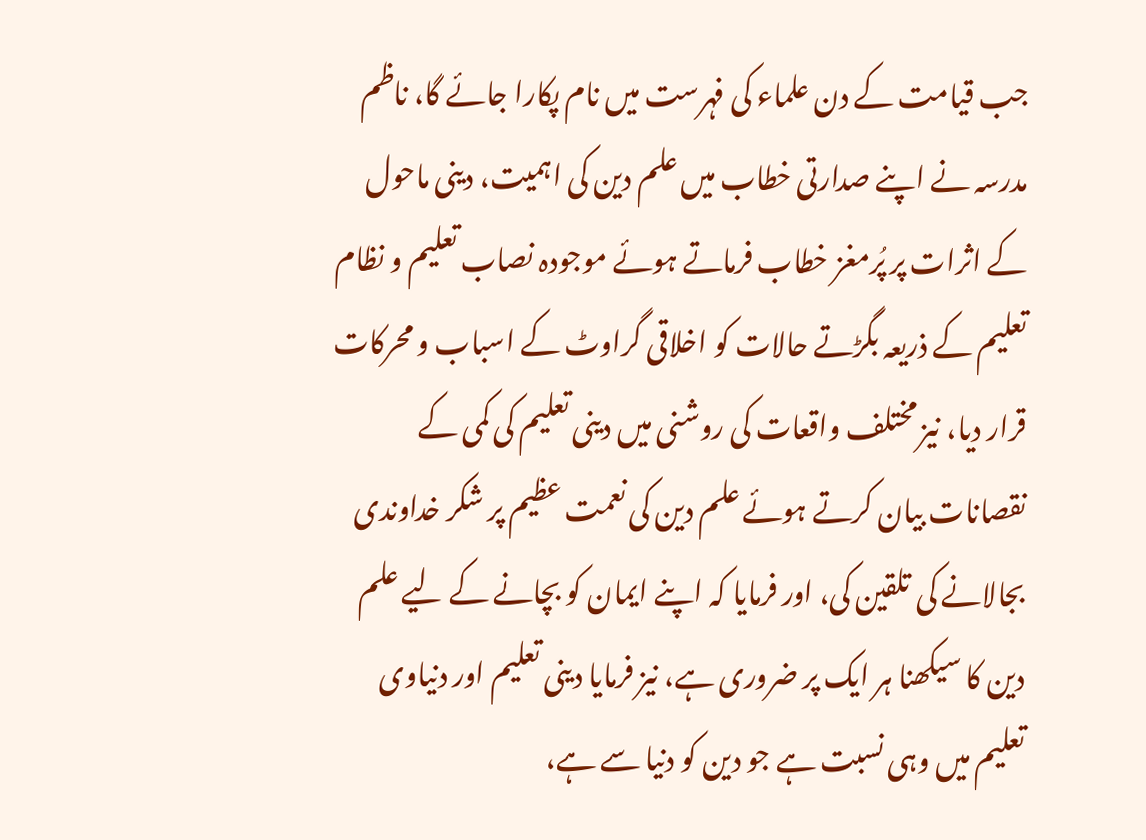جب قیامت کے دن علماء کی فہرست میں نام پکارا جائے گا، ناظم مدرسہ نے اپنے صدارتی خطاب میں علم دین کی اہمیت، دینی ماحول کے اثرات پر پُرمغز خطاب فرماتے ہوئے موجودہ نصاب تعلیم و نظام تعلیم کے ذریعہ بگڑتے حالات کو اخلاقی گراوٹ کے اسباب و محرکات قرار دیا، نیز مختلف واقعات کی روشنی میں دینی تعلیم کی کمی کے نقصانات بیان کرتے ہوئے علم دین کی نعمت عظیم پر شکر خداوندی بجالانے کی تلقین کی، اور فرمایا کہ اپنے ایمان کو بچانے کے لیے علم دین کا سیکھنا ہر ایک پر ضروری ہے، نیز فرمایا دینی تعلیم اور دنیاوی تعلیم میں وہی نسبت ہے جو دین کو دنیا سے ہے،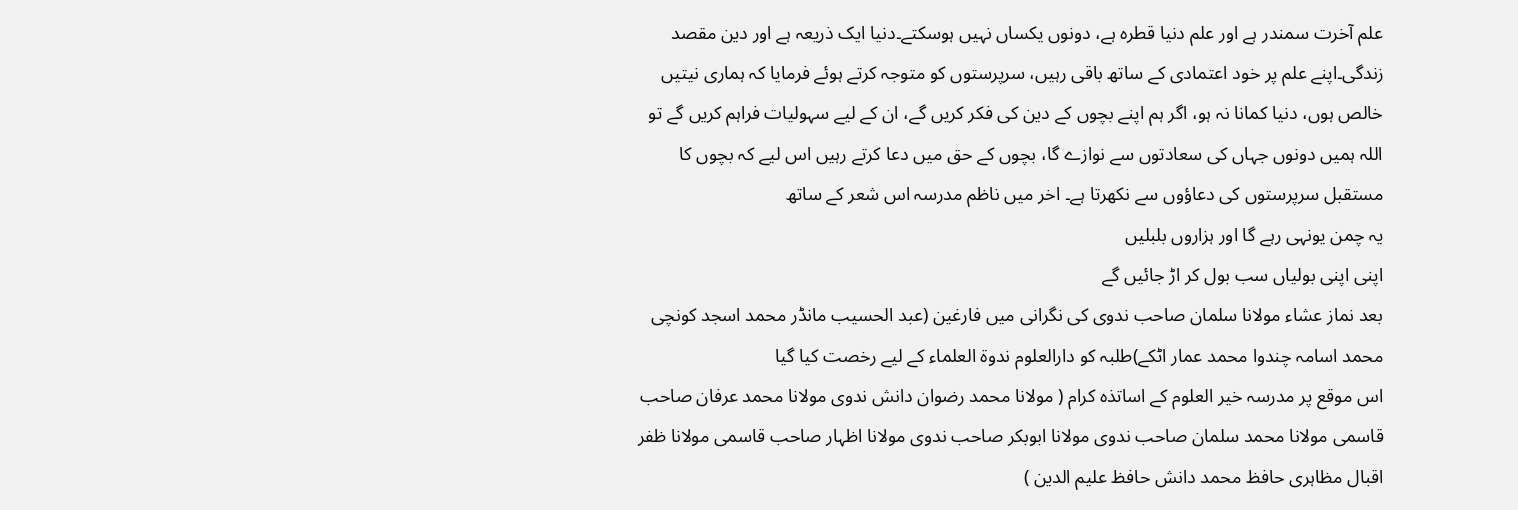علم آخرت سمندر ہے اور علم دنیا قطرہ ہے، دونوں یکساں نہیں ہوسکتے۔دنیا ایک ذریعہ ہے اور دین مقصد زندگی۔اپنے علم پر خود اعتمادی کے ساتھ باقی رہیں، سرپرستوں کو متوجہ کرتے ہوئے فرمایا کہ ہماری نیتیں خالص ہوں، دنیا کمانا نہ ہو، اگر ہم اپنے بچوں کے دین کی فکر کریں گے، ان کے لیے سہولیات فراہم کریں گے تو اللہ ہمیں دونوں جہاں کی سعادتوں سے نوازے گا، بچوں کے حق میں دعا کرتے رہیں اس لیے کہ بچوں کا مستقبل سرپرستوں کی دعاؤوں سے نکھرتا ہے۔ اخر میں ناظم مدرسہ اس شعر کے ساتھ
یہ چمن یونہی رہے گا اور ہزاروں بلبلیں
اپنی اپنی بولیاں سب بول کر اڑ جائیں گے
بعد نماز عشاء مولانا سلمان صاحب ندوی کی نگرانی میں فارغین (عبد الحسیب مانڈر محمد اسجد کونچی محمد اسامہ چندوا محمد عمار اٹکے)طلبہ کو دارالعلوم ندوۃ العلماء کے لیے رخصت کیا گیا
اس موقع پر مدرسہ خیر العلوم کے اساتذہ کرام ( مولانا محمد رضوان دانش ندوی مولانا محمد عرفان صاحب قاسمی مولانا محمد سلمان صاحب ندوی مولانا ابوبکر صاحب ندوی مولانا اظہار صاحب قاسمی مولانا ظفر اقبال مظاہری حافظ محمد دانش حافظ علیم الدین )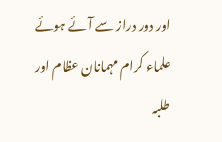اور دور دراز سے آئے ہوئے علماء کرام مہمانان عظام اور طلبہ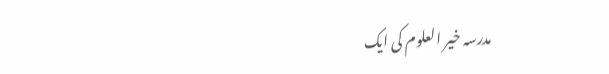مدرسہ خیر العلوم کی ایک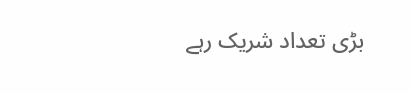بڑی تعداد شریک رہے